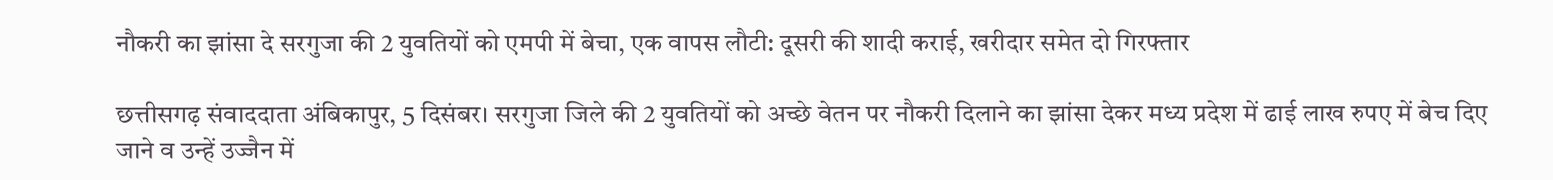नौकरी का झांसा दे सरगुजा की 2 युवतियों को एमपी में बेचा, एक वापस लौटी: दूसरी की शादी कराई, खरीदार समेत दो गिरफ्तार

छत्तीसगढ़ संवाददाता अंबिकापुर, 5 दिसंबर। सरगुजा जिले की 2 युवतियों को अच्छे वेतन पर नौकरी दिलाने का झांसा देकर मध्य प्रदेश में ढाई लाख रुपए में बेच दिए जाने व उन्हें उज्जैन में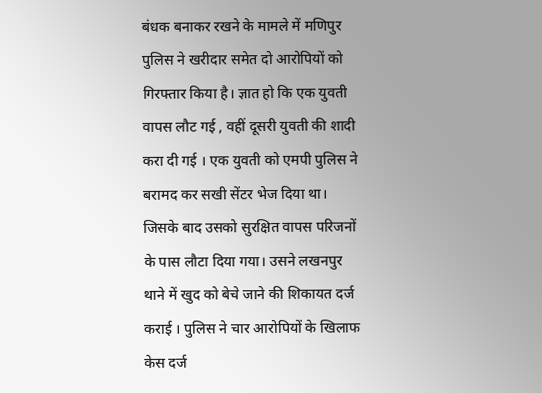बंधक बनाकर रखने के मामले में मणिपुर पुलिस ने खरीदार समेत दो आरोपियों को गिरफ्तार किया है। ज्ञात हो कि एक युवती वापस लौट गई , वहीं दूसरी युवती की शादी करा दी गई । एक युवती को एमपी पुलिस ने बरामद कर सखी सेंटर भेज दिया था। जिसके बाद उसको सुरक्षित वापस परिजनों के पास लौटा दिया गया। उसने लखनपुर थाने में खुद को बेचे जाने की शिकायत दर्ज कराई । पुलिस ने चार आरोपियों के खिलाफ केस दर्ज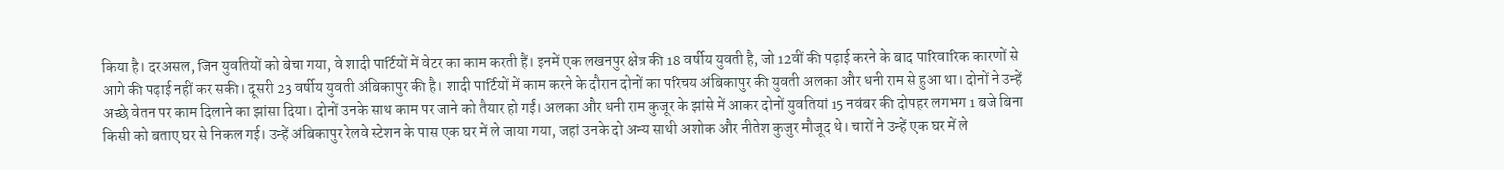किया है। दरअसल, जिन युवतियों को बेचा गया, वे शादी पार्टियों में वेटर का काम करती हैं। इनमें एक लखनपुर क्षेत्र की 18 वर्षीय युवती है, जो 12वीं की पढ़ाई करने के बाद पारिवारिक कारणों से आगे की पढ़ाई नहीं कर सकी। दूसरी 23 वर्षीय युवती अंबिकापुर की है। शादी पार्टियों में काम करने के दौरान दोनों का परिचय अंबिकापुर की युवती अलका और धनी राम से हुआ था। दोनों ने उन्हें अच्छे वेतन पर काम दिलाने का झांसा दिया। दोनों उनके साथ काम पर जाने को तैयार हो गईं। अलका और धनी राम कुजूर के झांसे में आकर दोनों युवतियां 15 नवंबर की दोपहर लगभग 1 बजे बिना किसी को बताए घर से निकल गई। उन्हें अंबिकापुर रेलवे स्टेशन के पास एक घर में ले जाया गया, जहां उनके दो अन्य साथी अशोक और नीतेश कुजुर मौजूद थे। चारों ने उन्हें एक घर में ले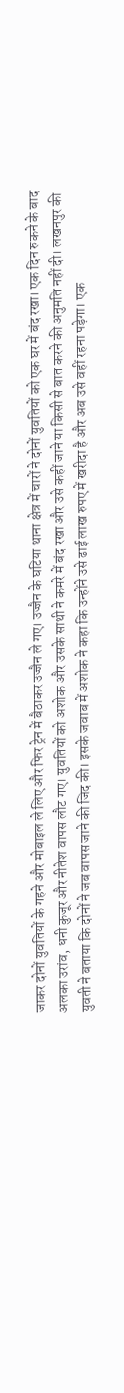जाकर दोनों युवतियों के गहने और मोबाइल ले लिए और फिर ट्रेन में बैठाकर उज्जैन ले गए। उज्जैन के घटिया थाना क्षेत्र में चारों ने दोनों युवतियों को एक घर में बंद रखा। एक दिन रुकने के बाद अलका उरांव, धनी कुजूर और नीतेश वापस लौट गए। युवतियों को अशोक और उसके साथी ने कमरे में बंद रखा और उसे कहीं जाने या किसी से बात करने की अनुमति नहीं दी। लखनपुर की युवती ने बताया कि दोनों ने जब वापस जाने की जिद की। इसके जवाब में अशोक ने कहा कि उन्होंने उसे ढाई लाख रुपए में खरीदा है और अब उसे वहीं रहना पड़ेगा। एक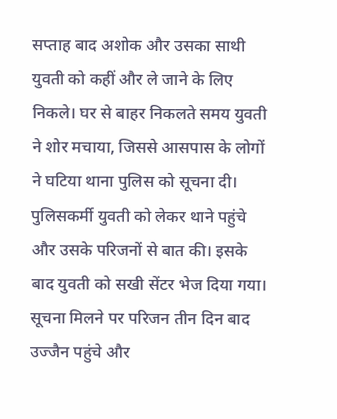सप्ताह बाद अशोक और उसका साथी युवती को कहीं और ले जाने के लिए निकले। घर से बाहर निकलते समय युवती ने शोर मचाया, जिससे आसपास के लोगों ने घटिया थाना पुलिस को सूचना दी। पुलिसकर्मी युवती को लेकर थाने पहुंचे और उसके परिजनों से बात की। इसके बाद युवती को सखी सेंटर भेज दिया गया। सूचना मिलने पर परिजन तीन दिन बाद उज्जैन पहुंचे और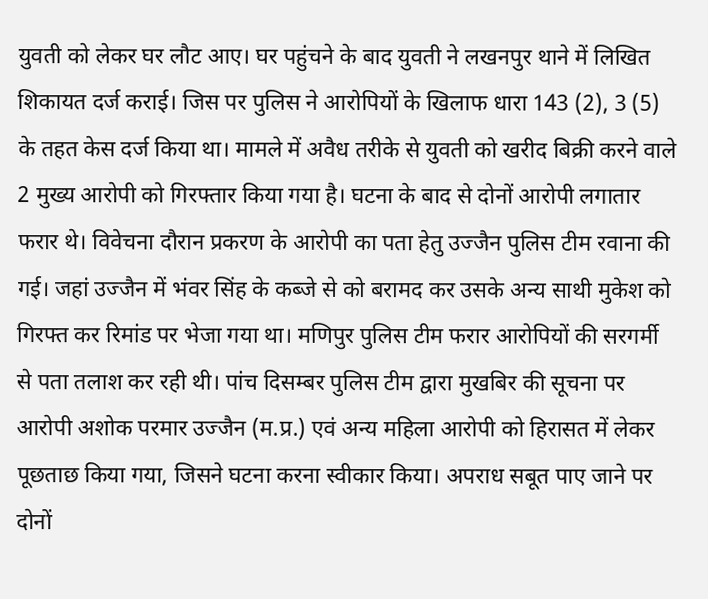युवती को लेकर घर लौट आए। घर पहुंचने के बाद युवती ने लखनपुर थाने में लिखित शिकायत दर्ज कराई। जिस पर पुलिस ने आरोपियों के खिलाफ धारा 143 (2), 3 (5) के तहत केस दर्ज किया था। मामले में अवैध तरीके से युवती को खरीद बिक्री करने वाले 2 मुख्य आरोपी को गिरफ्तार किया गया है। घटना के बाद से दोनों आरोपी लगातार फरार थे। विवेचना दौरान प्रकरण के आरोपी का पता हेतु उज्जैन पुलिस टीम रवाना की गई। जहां उज्जैन में भंवर सिंह के कब्जे से को बरामद कर उसके अन्य साथी मुकेश को गिरफ्त कर रिमांड पर भेजा गया था। मणिपुर पुलिस टीम फरार आरोपियों की सरगर्मी से पता तलाश कर रही थी। पांच दिसम्बर पुलिस टीम द्वारा मुखबिर की सूचना पर आरोपी अशोक परमार उज्जैन (म.प्र.) एवं अन्य महिला आरोपी को हिरासत में लेकर पूछताछ किया गया, जिसने घटना करना स्वीकार किया। अपराध सबूत पाए जाने पर दोनों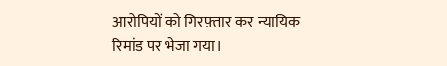आरोपियों को गिरफ़्तार कर न्यायिक रिमांड पर भेजा गया।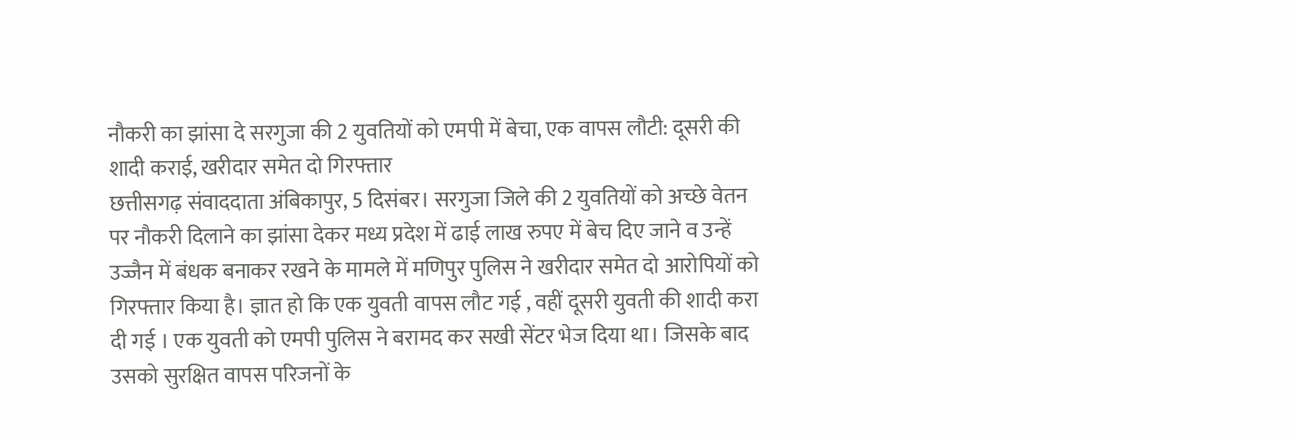नौकरी का झांसा दे सरगुजा की 2 युवतियों को एमपी में बेचा, एक वापस लौटी: दूसरी की शादी कराई, खरीदार समेत दो गिरफ्तार
छत्तीसगढ़ संवाददाता अंबिकापुर, 5 दिसंबर। सरगुजा जिले की 2 युवतियों को अच्छे वेतन पर नौकरी दिलाने का झांसा देकर मध्य प्रदेश में ढाई लाख रुपए में बेच दिए जाने व उन्हें उज्जैन में बंधक बनाकर रखने के मामले में मणिपुर पुलिस ने खरीदार समेत दो आरोपियों को गिरफ्तार किया है। ज्ञात हो कि एक युवती वापस लौट गई , वहीं दूसरी युवती की शादी करा दी गई । एक युवती को एमपी पुलिस ने बरामद कर सखी सेंटर भेज दिया था। जिसके बाद उसको सुरक्षित वापस परिजनों के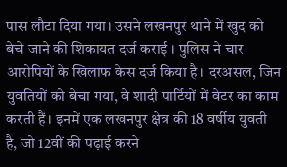पास लौटा दिया गया। उसने लखनपुर थाने में खुद को बेचे जाने की शिकायत दर्ज कराई । पुलिस ने चार आरोपियों के खिलाफ केस दर्ज किया है। दरअसल, जिन युवतियों को बेचा गया, वे शादी पार्टियों में वेटर का काम करती हैं। इनमें एक लखनपुर क्षेत्र की 18 वर्षीय युवती है, जो 12वीं की पढ़ाई करने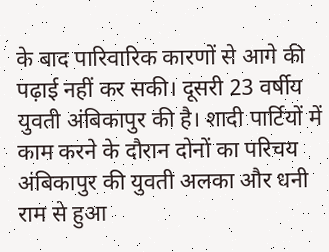के बाद पारिवारिक कारणों से आगे की पढ़ाई नहीं कर सकी। दूसरी 23 वर्षीय युवती अंबिकापुर की है। शादी पार्टियों में काम करने के दौरान दोनों का परिचय अंबिकापुर की युवती अलका और धनी राम से हुआ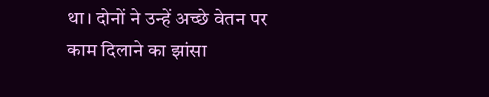था। दोनों ने उन्हें अच्छे वेतन पर काम दिलाने का झांसा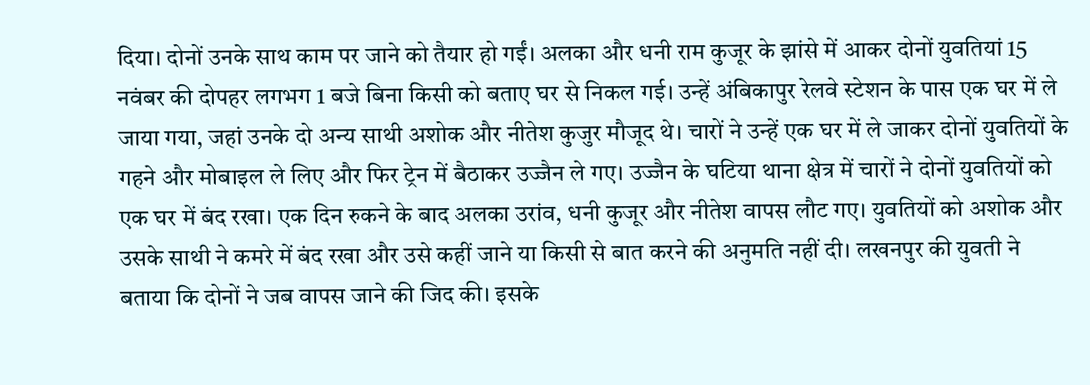दिया। दोनों उनके साथ काम पर जाने को तैयार हो गईं। अलका और धनी राम कुजूर के झांसे में आकर दोनों युवतियां 15 नवंबर की दोपहर लगभग 1 बजे बिना किसी को बताए घर से निकल गई। उन्हें अंबिकापुर रेलवे स्टेशन के पास एक घर में ले जाया गया, जहां उनके दो अन्य साथी अशोक और नीतेश कुजुर मौजूद थे। चारों ने उन्हें एक घर में ले जाकर दोनों युवतियों के गहने और मोबाइल ले लिए और फिर ट्रेन में बैठाकर उज्जैन ले गए। उज्जैन के घटिया थाना क्षेत्र में चारों ने दोनों युवतियों को एक घर में बंद रखा। एक दिन रुकने के बाद अलका उरांव, धनी कुजूर और नीतेश वापस लौट गए। युवतियों को अशोक और उसके साथी ने कमरे में बंद रखा और उसे कहीं जाने या किसी से बात करने की अनुमति नहीं दी। लखनपुर की युवती ने बताया कि दोनों ने जब वापस जाने की जिद की। इसके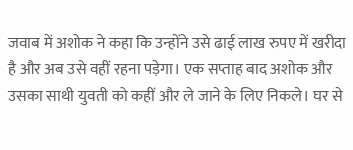जवाब में अशोक ने कहा कि उन्होंने उसे ढाई लाख रुपए में खरीदा है और अब उसे वहीं रहना पड़ेगा। एक सप्ताह बाद अशोक और उसका साथी युवती को कहीं और ले जाने के लिए निकले। घर से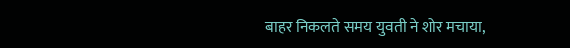बाहर निकलते समय युवती ने शोर मचाया,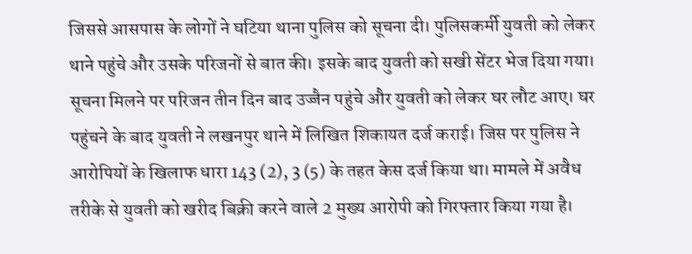जिससे आसपास के लोगों ने घटिया थाना पुलिस को सूचना दी। पुलिसकर्मी युवती को लेकर थाने पहुंचे और उसके परिजनों से बात की। इसके बाद युवती को सखी सेंटर भेज दिया गया। सूचना मिलने पर परिजन तीन दिन बाद उज्जैन पहुंचे और युवती को लेकर घर लौट आए। घर पहुंचने के बाद युवती ने लखनपुर थाने में लिखित शिकायत दर्ज कराई। जिस पर पुलिस ने आरोपियों के खिलाफ धारा 143 (2), 3 (5) के तहत केस दर्ज किया था। मामले में अवैध तरीके से युवती को खरीद बिक्री करने वाले 2 मुख्य आरोपी को गिरफ्तार किया गया है।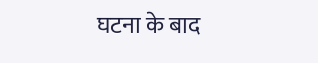घटना के बाद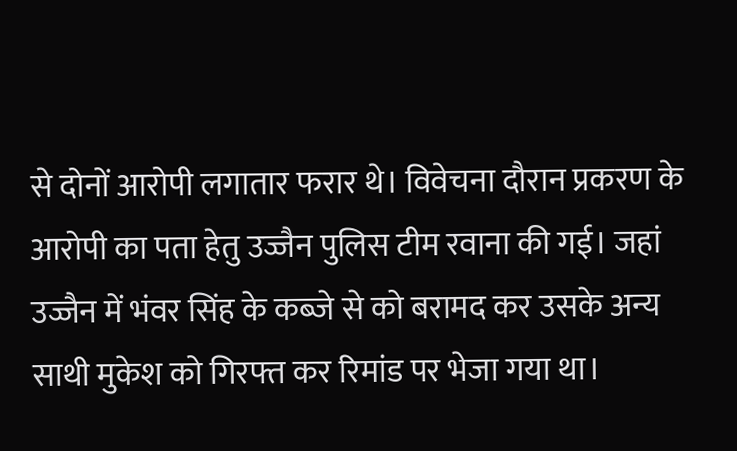से दोनों आरोपी लगातार फरार थे। विवेचना दौरान प्रकरण के आरोपी का पता हेतु उज्जैन पुलिस टीम रवाना की गई। जहां उज्जैन में भंवर सिंह के कब्जे से को बरामद कर उसके अन्य साथी मुकेश को गिरफ्त कर रिमांड पर भेजा गया था।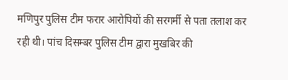मणिपुर पुलिस टीम फरार आरोपियों की सरगर्मी से पता तलाश कर रही थी। पांच दिसम्बर पुलिस टीम द्वारा मुखबिर की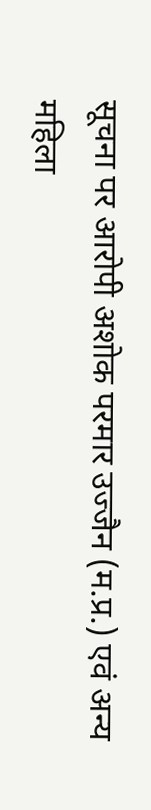सूचना पर आरोपी अशोक परमार उज्जैन (म.प्र.) एवं अन्य महिला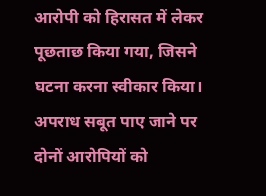आरोपी को हिरासत में लेकर पूछताछ किया गया, जिसने घटना करना स्वीकार किया। अपराध सबूत पाए जाने पर दोनों आरोपियों को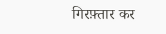गिरफ़्तार कर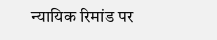न्यायिक रिमांड पर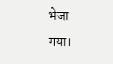भेजा गया।